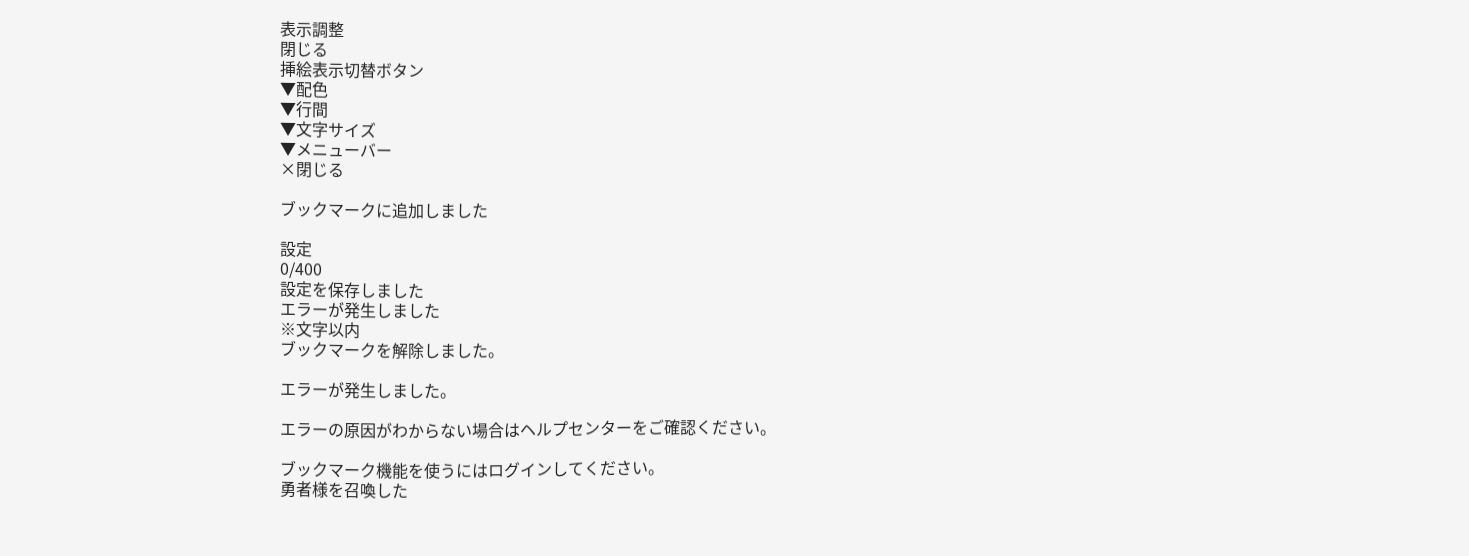表示調整
閉じる
挿絵表示切替ボタン
▼配色
▼行間
▼文字サイズ
▼メニューバー
×閉じる

ブックマークに追加しました

設定
0/400
設定を保存しました
エラーが発生しました
※文字以内
ブックマークを解除しました。

エラーが発生しました。

エラーの原因がわからない場合はヘルプセンターをご確認ください。

ブックマーク機能を使うにはログインしてください。
勇者様を召喚した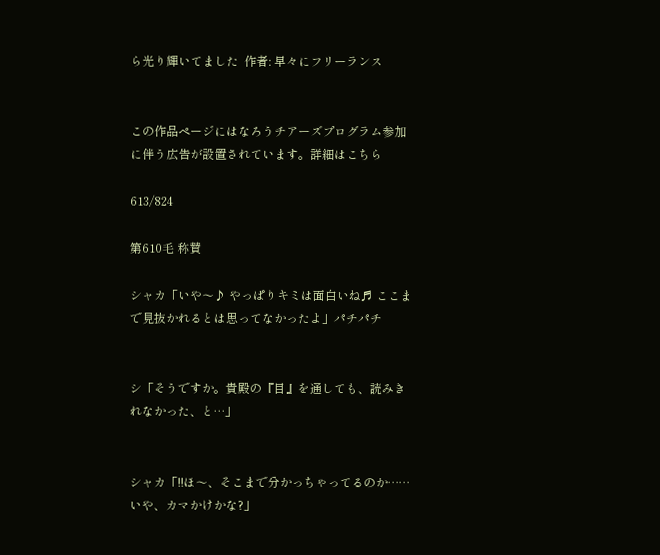ら光り輝いてました  作者: 早々にフリーランス


この作品ページにはなろうチアーズプログラム参加に伴う広告が設置されています。詳細はこちら

613/824

第610毛 称賛

シャカ「いや〜♪ やっぱりキミは面白いね♬ ここまで見抜かれるとは思ってなかったよ」パチパチ


シ「そうですか。貴殿の『目』を通しても、読みきれなかった、と…」


シャカ「!!ほ〜、そこまで分かっちゃってるのか……いや、カマかけかな?」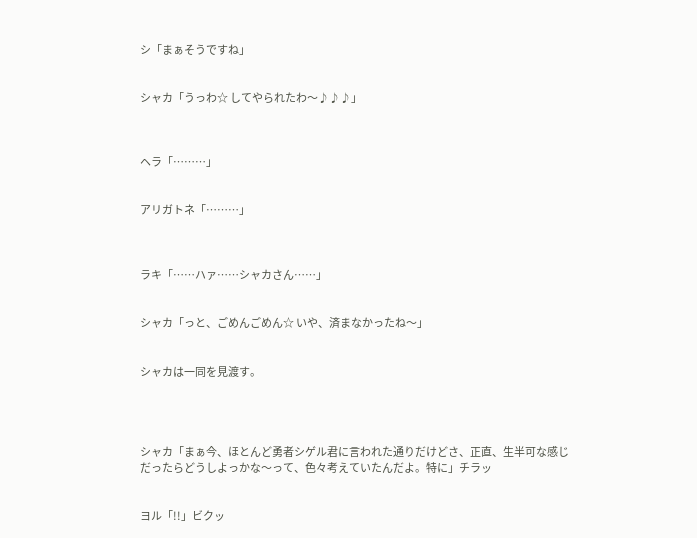シ「まぁそうですね」


シャカ「うっわ☆ してやられたわ〜♪♪♪」



ヘラ「………」


アリガトネ「………」



ラキ「……ハァ……シャカさん……」


シャカ「っと、ごめんごめん☆ いや、済まなかったね〜」


シャカは一同を見渡す。




シャカ「まぁ今、ほとんど勇者シゲル君に言われた通りだけどさ、正直、生半可な感じだったらどうしよっかな〜って、色々考えていたんだよ。特に」チラッ


ヨル「!!」ビクッ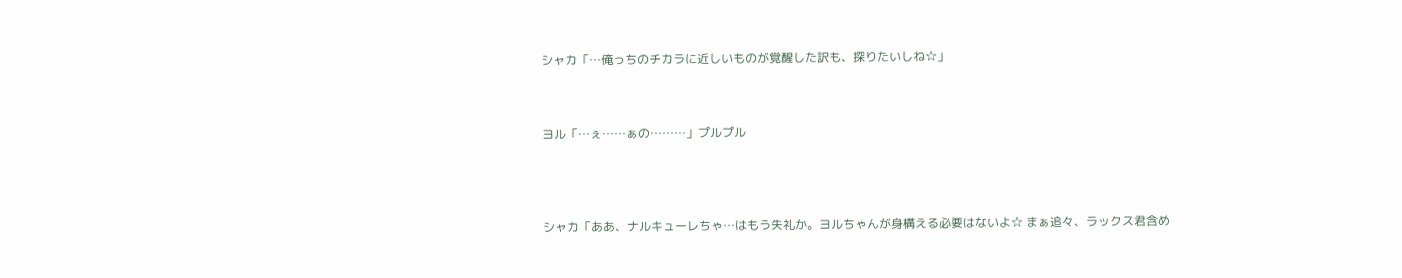シャカ「…俺っちのチカラに近しいものが覚醒した訳も、探りたいしね☆」



ヨル「…ぇ……ぁの………」プルプル




シャカ「ああ、ナルキューレちゃ…はもう失礼か。ヨルちゃんが身構える必要はないよ☆ まぁ追々、ラックス君含め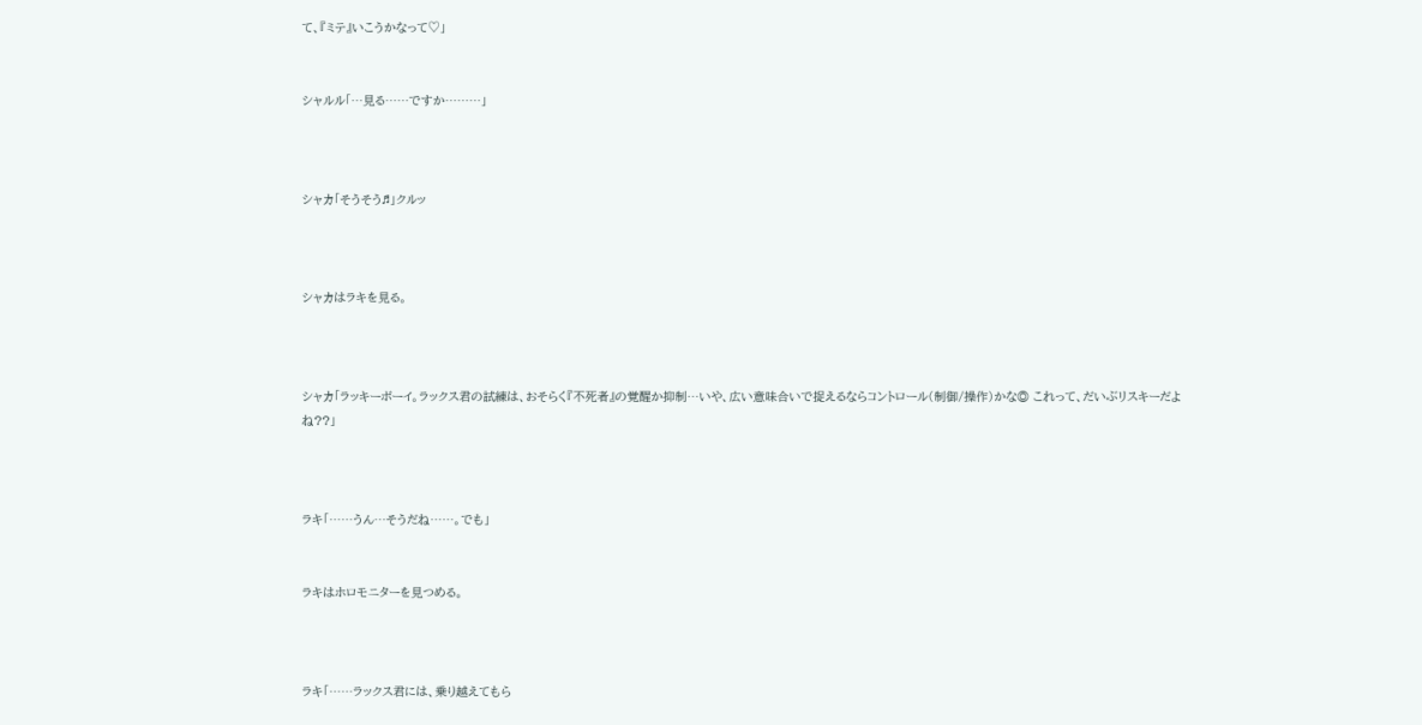て、『ミテ』いこうかなって♡」


シャルル「…見る……ですか………」



シャカ「そうそう♬」クルッ



シャカはラキを見る。



シャカ「ラッキーボーイ。ラックス君の試練は、おそらく『不死者』の覚醒か抑制…いや、広い意味合いで捉えるならコントロール(制御/操作)かな◎ これって、だいぶリスキーだよね??」



ラキ「……うん…そうだね……。でも」


ラキはホロモニターを見つめる。



ラキ「……ラックス君には、乗り越えてもら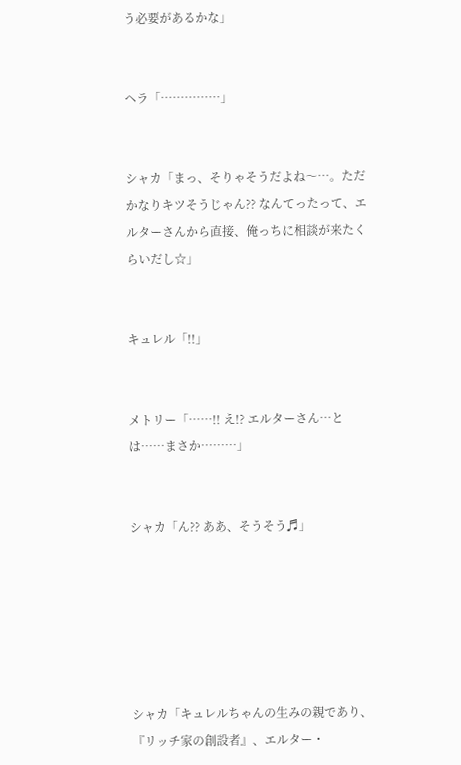う必要があるかな」


ヘラ「……………」


シャカ「まっ、そりゃそうだよね〜…。ただかなりキツそうじゃん?? なんてったって、エルターさんから直接、俺っちに相談が来たくらいだし☆」


キュレル「!!」


メトリー「……!! え!? エルターさん…とは……まさか………」


シャカ「ん?? ああ、そうそう♬」






シャカ「キュレルちゃんの生みの親であり、『リッチ家の創設者』、エルター・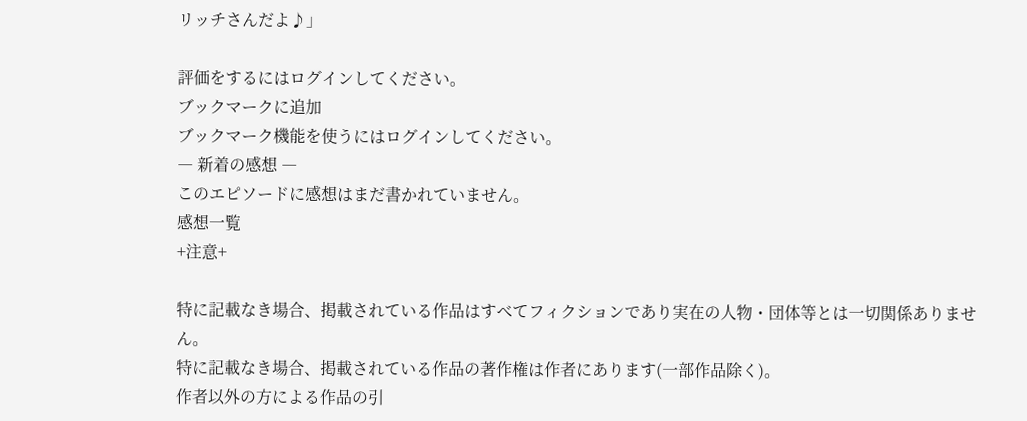リッチさんだよ♪」

評価をするにはログインしてください。
ブックマークに追加
ブックマーク機能を使うにはログインしてください。
― 新着の感想 ―
このエピソードに感想はまだ書かれていません。
感想一覧
+注意+

特に記載なき場合、掲載されている作品はすべてフィクションであり実在の人物・団体等とは一切関係ありません。
特に記載なき場合、掲載されている作品の著作権は作者にあります(一部作品除く)。
作者以外の方による作品の引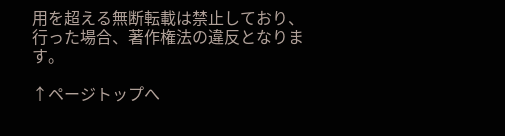用を超える無断転載は禁止しており、行った場合、著作権法の違反となります。

↑ページトップへ